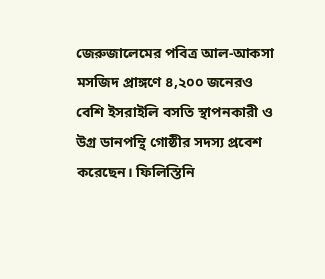জেরুজালেমের পবিত্র আল-আকসা মসজিদ প্রাঙ্গণে ৪,২০০ জনেরও বেশি ইসরাইলি বসতি স্থাপনকারী ও উগ্র ডানপন্থি গোষ্ঠীর সদস্য প্রবেশ করেছেন। ফিলিস্তিনি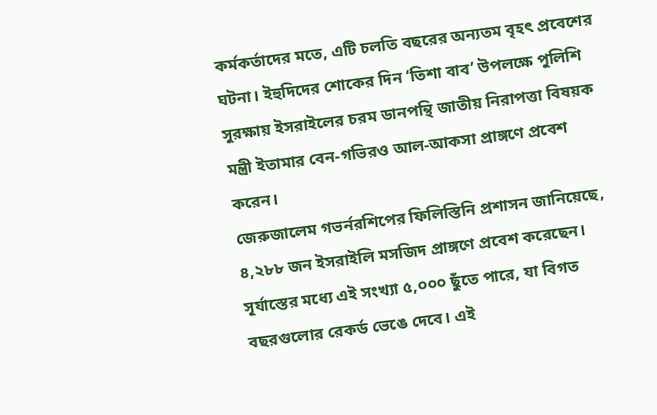কর্মকর্তাদের মতে, এটি চলতি বছরের অন্যতম বৃহৎ প্রবেশের ঘটনা। ইহুদিদের শোকের দিন ‘তিশা বাব’ উপলক্ষে পুলিশি সুরক্ষায় ইসরাইলের চরম ডানপন্থি জাতীয় নিরাপত্তা বিষয়ক মন্ত্রী ইতামার বেন-গভিরও আল-আকসা প্রাঙ্গণে প্রবেশ করেন।
জেরুজালেম গভর্নরশিপের ফিলিস্তিনি প্রশাসন জানিয়েছে, ৪,২৮৮ জন ইসরাইলি মসজিদ প্রাঙ্গণে প্রবেশ করেছেন। সূর্যাস্তের মধ্যে এই সংখ্যা ৫,০০০ ছুঁতে পারে, যা বিগত বছরগুলোর রেকর্ড ভেঙে দেবে। এই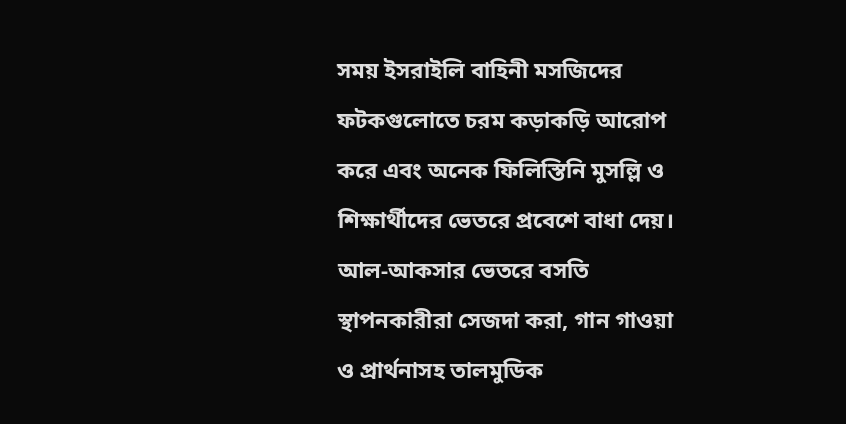সময় ইসরাইলি বাহিনী মসজিদের ফটকগুলোতে চরম কড়াকড়ি আরোপ করে এবং অনেক ফিলিস্তিনি মুসল্লি ও শিক্ষার্থীদের ভেতরে প্রবেশে বাধা দেয়। আল-আকসার ভেতরে বসতি স্থাপনকারীরা সেজদা করা, গান গাওয়া ও প্রার্থনাসহ তালমুডিক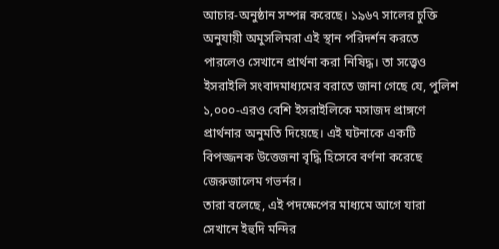আচার-অনুষ্ঠান সম্পন্ন করেছে। ১৯৬৭ সালের চুক্তি অনুযায়ী অমুসলিমরা এই স্থান পরিদর্শন করতে পারলেও সেখানে প্রার্থনা করা নিষিদ্ধ। তা সত্ত্বেও ইসরাইলি সংবাদমাধ্যমের বরাতে জানা গেছে যে, পুলিশ ১,০০০-এরও বেশি ইসরাইলিকে মসাজদ প্রাঙ্গণে প্রার্থনার অনুমতি দিয়েছে। এই ঘটনাকে একটি বিপজ্জনক উত্তেজনা বৃদ্ধি হিসেবে বর্ণনা করেছে জেরুজালেম গভর্নর।
তারা বলেছে, এই পদক্ষেপের মাধ্যমে আগে যারা সেখানে ইহুদি মন্দির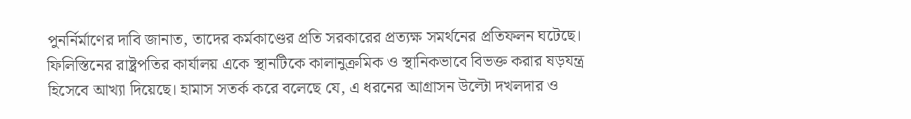পুনর্নির্মাণের দাবি জানাত, তাদের কর্মকাণ্ডের প্রতি সরকারের প্রত্যক্ষ সমর্থনের প্রতিফলন ঘটেছে। ফিলিস্তিনের রাষ্ট্রপতির কার্যালয় একে স্থানটিকে কালানুক্রমিক ও স্থানিকভাবে বিভক্ত করার ষড়যন্ত্র হিসেবে আখ্যা দিয়েছে। হামাস সতর্ক করে বলেছে যে, এ ধরনের আগ্রাসন উল্টো দখলদার ও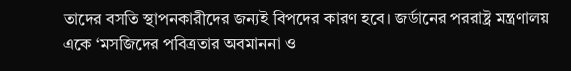তাদের বসতি স্থাপনকারীদের জন্যই বিপদের কারণ হবে। জর্ডানের পররাষ্ট্র মন্ত্রণালয় একে ‘মসজিদের পবিত্রতার অবমাননা ও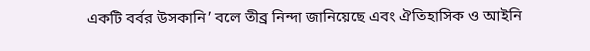একটি বর্বর উসকানি’ বলে তীব্র নিন্দা জানিয়েছে এবং ঐতিহাসিক ও আইনি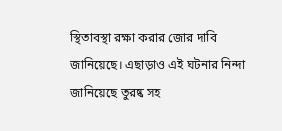স্থিতাবস্থা রক্ষা করার জোর দাবি জানিয়েছে। এছাড়াও এই ঘটনার নিন্দা জানিয়েছে তুরষ্ক সহ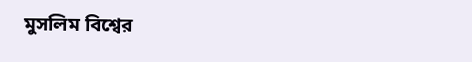মুসলিম বিশ্বের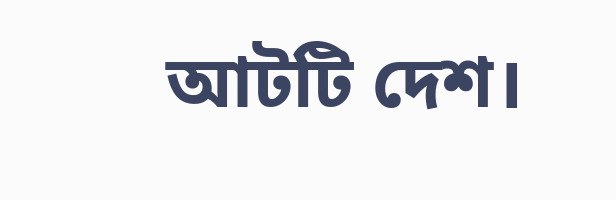আটটি দেশ।